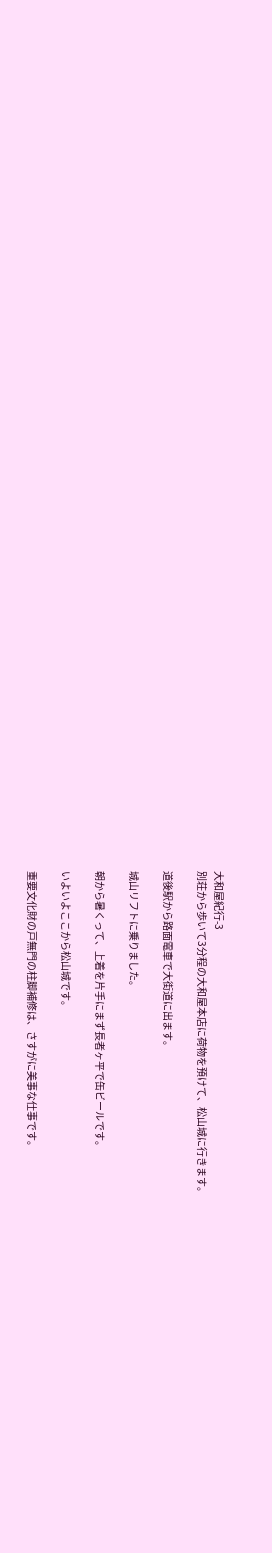大和屋紀行-3
別荘から歩いて3分程の大和屋本店に荷物を預けて、松山城に行きます。

道後駅から路面電車で大街道に出ます。

城山リフトに乗りました。

朝から暑くって、上着を片手にまず長者ヶ平で缶ビールです。

いよいよここから松山城です。

重要文化財の戸無門の柱脚補修は、さすがに美事な仕事です。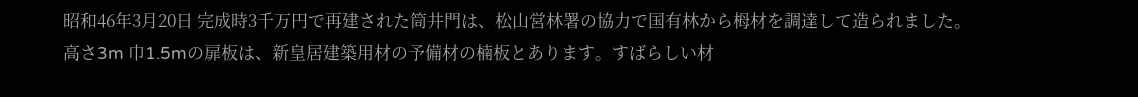昭和46年3月20日 完成時3千万円で再建された筒井門は、松山営林署の協力で国有林から栂材を調達して造られました。
高さ3m 巾1.5mの扉板は、新皇居建築用材の予備材の楠板とあります。すばらしい材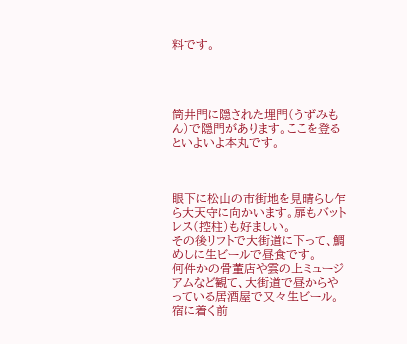料です。




筒井門に隠された埋門(うずみもん)で隠門があります。ここを登るといよいよ本丸です。



眼下に松山の市街地を見晴らし乍ら大天守に向かいます。扉もバットレス(控柱)も好ましい。
その後リフトで大街道に下って、鯛めしに生ビールで昼食です。
何件かの骨董店や雲の上ミュージアムなど観て、大街道で昼からやっている居酒屋で又々生ビール。
宿に着く前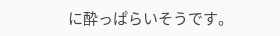に酔っぱらいそうです。